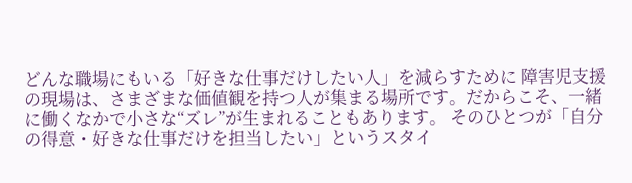どんな職場にもいる「好きな仕事だけしたい人」を減らすために 障害児支援の現場は、さまざまな価値観を持つ人が集まる場所です。だからこそ、一緒に働くなかで小さな“ズレ”が生まれることもあります。 そのひとつが「自分の得意・好きな仕事だけを担当したい」というスタイ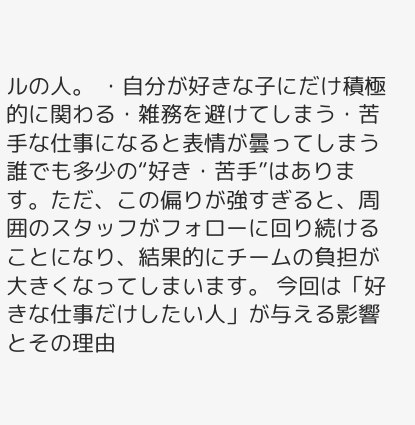ルの人。 ・自分が好きな子にだけ積極的に関わる・雑務を避けてしまう・苦手な仕事になると表情が曇ってしまう 誰でも多少の“好き・苦手”はあります。ただ、この偏りが強すぎると、周囲のスタッフがフォローに回り続けることになり、結果的にチームの負担が大きくなってしまいます。 今回は「好きな仕事だけしたい人」が与える影響とその理由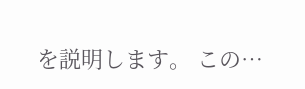を説明します。 この…